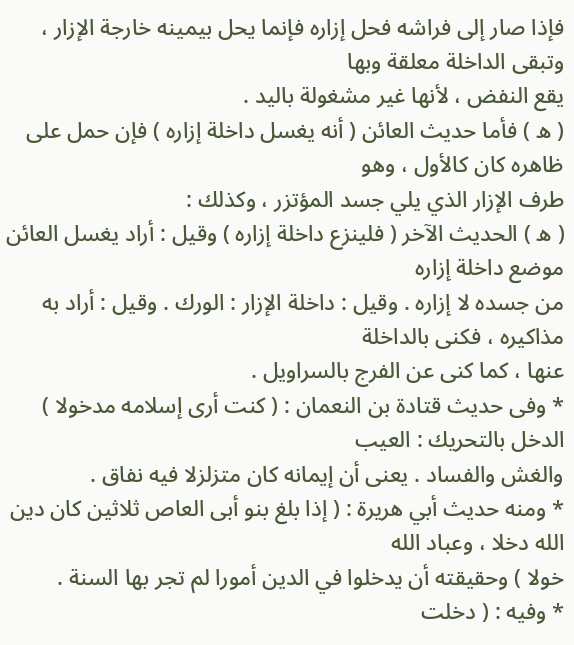فإذا صار إلى فراشه فحل إزاره فإنما يحل بيمينه خارجة الإزار ، وتبقى الداخلة معلقة وبها
يقع النفض ، لأنها غير مشغولة باليد .
( ه ) فأما حديث العائن ( أنه يغسل داخلة إزاره ) فإن حمل على ظاهره كان كالأول ، وهو
طرف الإزار الذي يلي جسد المؤتزر ، وكذلك :
( ه ) الحديث الآخر ( فلينزع داخلة إزاره ) وقيل : أراد يغسل العائن موضع داخلة إزاره
من جسده لا إزاره . وقيل : داخلة الإزار : الورك . وقيل : أراد به مذاكيره ، فكنى بالداخلة
عنها ، كما كنى عن الفرج بالسراويل .
* وفى حديث قتادة بن النعمان : ( كنت أرى إسلامه مدخولا ) الدخل بالتحريك : العيب
والغش والفساد . يعنى أن إيمانه كان متزلزلا فيه نفاق .
* ومنه حديث أبي هريرة : ( إذا بلغ بنو أبى العاص ثلاثين كان دين الله دخلا ، وعباد الله
خولا ) وحقيقته أن يدخلوا في الدين أمورا لم تجر بها السنة .
* وفيه : ( دخلت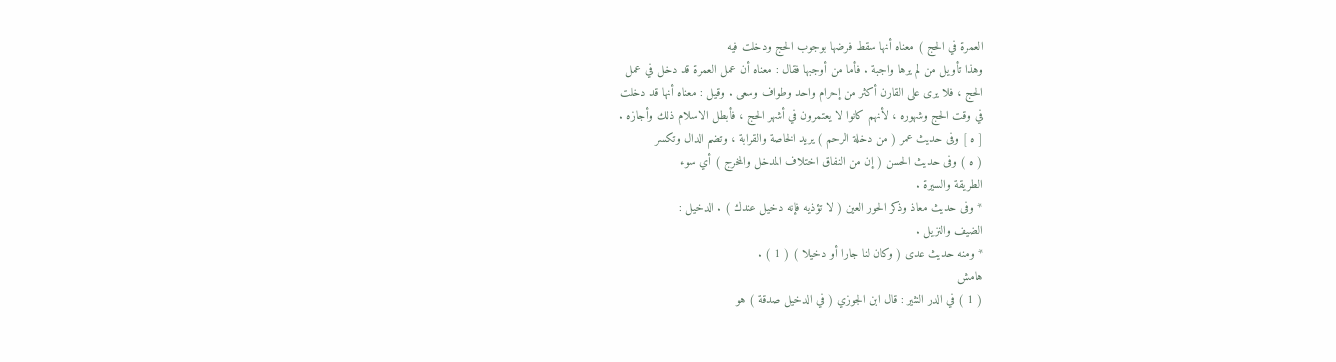العمرة في الحج ) معناه أنها سقط فرضها بوجوب الحج ودخلت فيه
وهذا تأويل من لم يرها واجبة . فأما من أوجبها فقال : معناه أن عمل العمرة قد دخل في عمل
الحج ، فلا يرى على القارن أكثر من إحرام واحد وطواف وسعى . وقيل : معناه أنها قد دخلت
في وقت الحج وشهوره ، لأنهم كانوا لا يعتمرون في أشهر الحج ، فأبطل الاسلام ذلك وأجازه .
[ ه ] وفى حديث عمر ( من دخلة الرحم ) يريد الخاصة والقرابة ، وتضم الدال وتكسر
( ه ) وفى حديث الحسن ( إن من النفاق اختلاف المدخل والمخرج ) أي سوء
الطريقة والسيرة .
* وفى حديث معاذ وذكر الحور العين ( لا تؤذيه فإنه دخيل عندك ) . الدخيل :
الضيف والنزيل .
* ومنه حديث عدى ( وكان لنا جارا أو دخيلا ) ( 1 ) .
هامش
( 1 ) في الدر النثير : قال ابن الجوزي ( في الدخيل صدقة ) هو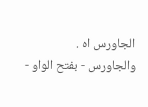الجاورس اه .
والجاورس - بفتح الواو -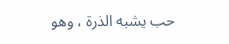حب يشبه الذرة ، وهو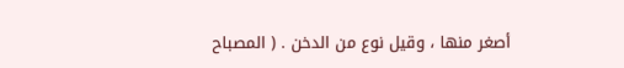أصغر منها ، وقيل نوع من الدخن . ( المصباح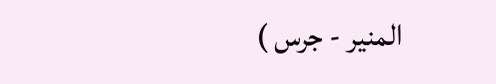المنير - جرس )